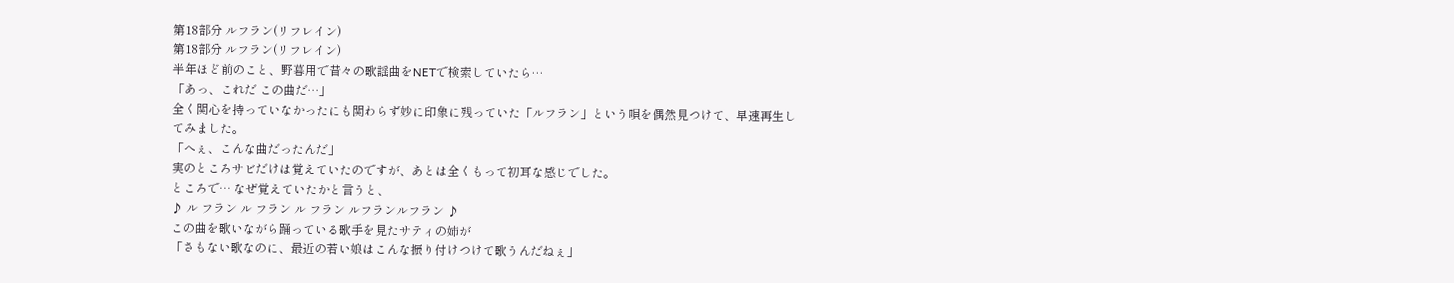第18部分 ルフラン(リフレイン)
第18部分 ルフラン(リフレイン)
半年ほど前のこと、野暮用で昔々の歌謡曲をNETで検索していたら…
「あっ、これだ この曲だ…」
全く関心を持っていなかったにも関わらず妙に印象に残っていた「ルフラン」という唄を偶然見つけて、早速再生してみました。
「へぇ、こんな曲だったんだ」
実のところサビだけは覚えていたのですが、あとは全くもって初耳な感じでした。
ところで… なぜ覚えていたかと言うと、
♪ ル フラン ル フラン ル フラン ルフランルフラン ♪
この曲を歌いながら踊っている歌手を見たサティの姉が
「さもない歌なのに、最近の若い娘はこんな振り付けつけて歌うんだねぇ」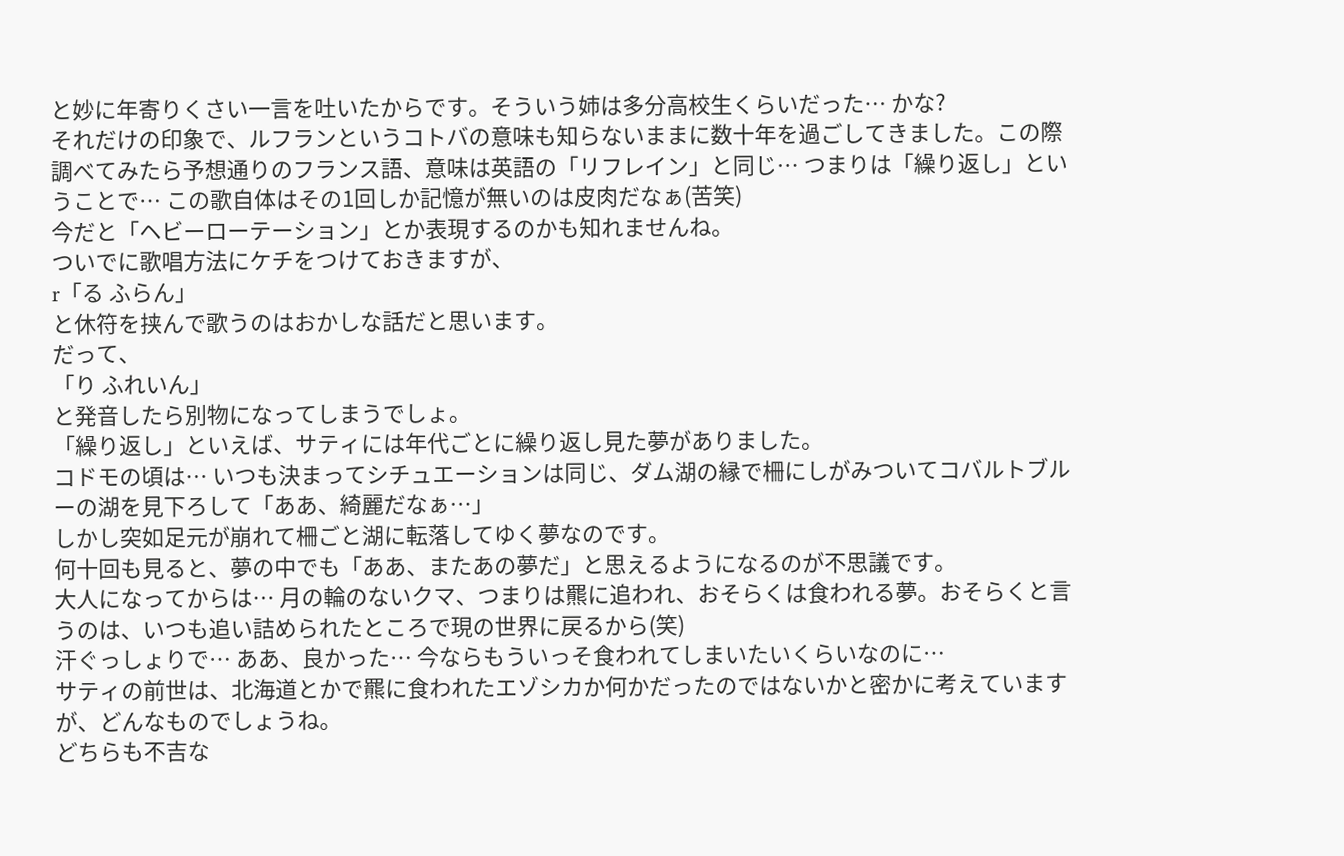と妙に年寄りくさい一言を吐いたからです。そういう姉は多分高校生くらいだった… かな?
それだけの印象で、ルフランというコトバの意味も知らないままに数十年を過ごしてきました。この際調べてみたら予想通りのフランス語、意味は英語の「リフレイン」と同じ… つまりは「繰り返し」ということで… この歌自体はその1回しか記憶が無いのは皮肉だなぁ(苦笑)
今だと「ヘビーローテーション」とか表現するのかも知れませんね。
ついでに歌唱方法にケチをつけておきますが、
r「る ふらん」
と休符を挟んで歌うのはおかしな話だと思います。
だって、
「り ふれいん」
と発音したら別物になってしまうでしょ。
「繰り返し」といえば、サティには年代ごとに繰り返し見た夢がありました。
コドモの頃は… いつも決まってシチュエーションは同じ、ダム湖の縁で柵にしがみついてコバルトブルーの湖を見下ろして「ああ、綺麗だなぁ…」
しかし突如足元が崩れて柵ごと湖に転落してゆく夢なのです。
何十回も見ると、夢の中でも「ああ、またあの夢だ」と思えるようになるのが不思議です。
大人になってからは… 月の輪のないクマ、つまりは羆に追われ、おそらくは食われる夢。おそらくと言うのは、いつも追い詰められたところで現の世界に戻るから(笑)
汗ぐっしょりで… ああ、良かった… 今ならもういっそ食われてしまいたいくらいなのに…
サティの前世は、北海道とかで羆に食われたエゾシカか何かだったのではないかと密かに考えていますが、どんなものでしょうね。
どちらも不吉な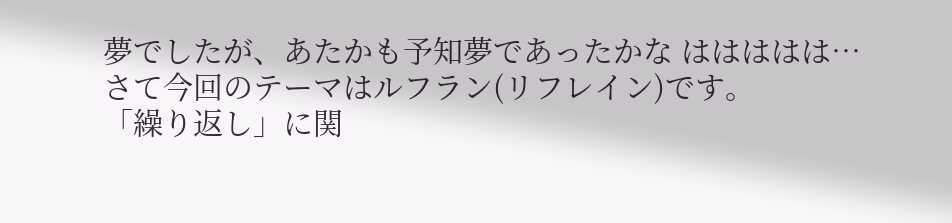夢でしたが、あたかも予知夢であったかな ははははは…
さて今回のテーマはルフラン(リフレイン)です。
「繰り返し」に関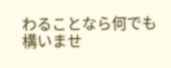わることなら何でも構いませ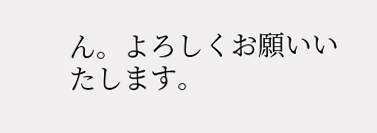ん。よろしくお願いいたします。